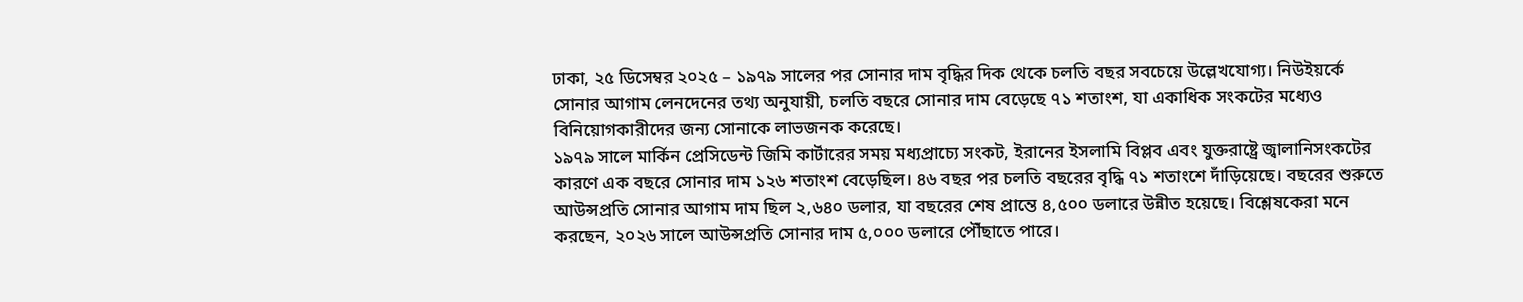ঢাকা, ২৫ ডিসেম্বর ২০২৫ – ১৯৭৯ সালের পর সোনার দাম বৃদ্ধির দিক থেকে চলতি বছর সবচেয়ে উল্লেখযোগ্য। নিউইয়র্কে সোনার আগাম লেনদেনের তথ্য অনুযায়ী, চলতি বছরে সোনার দাম বেড়েছে ৭১ শতাংশ, যা একাধিক সংকটের মধ্যেও বিনিয়োগকারীদের জন্য সোনাকে লাভজনক করেছে।
১৯৭৯ সালে মার্কিন প্রেসিডেন্ট জিমি কার্টারের সময় মধ্যপ্রাচ্যে সংকট, ইরানের ইসলামি বিপ্লব এবং যুক্তরাষ্ট্রে জ্বালানিসংকটের কারণে এক বছরে সোনার দাম ১২৬ শতাংশ বেড়েছিল। ৪৬ বছর পর চলতি বছরের বৃদ্ধি ৭১ শতাংশে দাঁড়িয়েছে। বছরের শুরুতে আউন্সপ্রতি সোনার আগাম দাম ছিল ২,৬৪০ ডলার, যা বছরের শেষ প্রান্তে ৪,৫০০ ডলারে উন্নীত হয়েছে। বিশ্লেষকেরা মনে করছেন, ২০২৬ সালে আউন্সপ্রতি সোনার দাম ৫,০০০ ডলারে পৌঁছাতে পারে।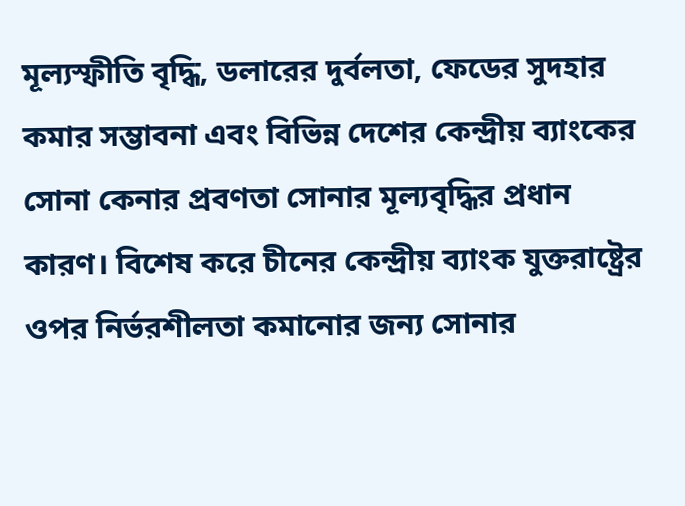মূল্যস্ফীতি বৃদ্ধি, ডলারের দুর্বলতা, ফেডের সুদহার কমার সম্ভাবনা এবং বিভিন্ন দেশের কেন্দ্রীয় ব্যাংকের সোনা কেনার প্রবণতা সোনার মূল্যবৃদ্ধির প্রধান কারণ। বিশেষ করে চীনের কেন্দ্রীয় ব্যাংক যুক্তরাষ্ট্রের ওপর নির্ভরশীলতা কমানোর জন্য সোনার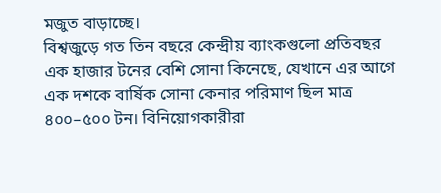মজুত বাড়াচ্ছে।
বিশ্বজুড়ে গত তিন বছরে কেন্দ্রীয় ব্যাংকগুলো প্রতিবছর এক হাজার টনের বেশি সোনা কিনেছে, যেখানে এর আগে এক দশকে বার্ষিক সোনা কেনার পরিমাণ ছিল মাত্র ৪০০–৫০০ টন। বিনিয়োগকারীরা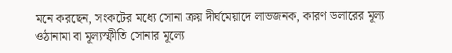মনে করছেন, সংকটের মধ্যে সোনা ক্রয় দীর্ঘমেয়াদে লাভজনক, কারণ ডলারের মূল্য ওঠানামা বা মূল্যস্ফীতি সোনার মূল্যে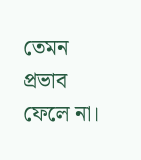তেমন প্রভাব ফেলে না।